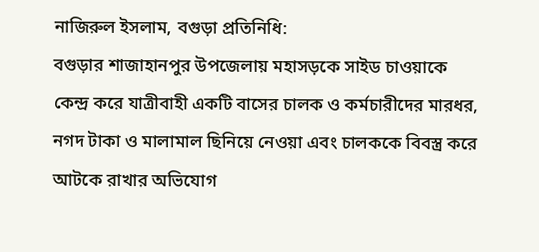নাজিরুল ইসলাম, বগুড়া প্রতিনিধি:
বগুড়ার শাজাহানপুর উপজেলায় মহাসড়কে সাইড চাওয়াকে কেন্দ্র করে যাত্রীবাহী একটি বাসের চালক ও কর্মচারীদের মারধর, নগদ টাকা ও মালামাল ছিনিয়ে নেওয়া এবং চালককে বিবস্ত্র করে আটকে রাখার অভিযোগ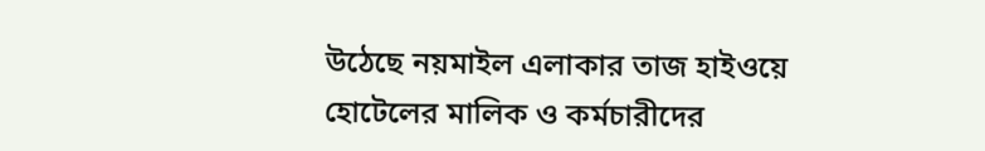উঠেছে নয়মাইল এলাকার তাজ হাইওয়ে হোটেলের মালিক ও কর্মচারীদের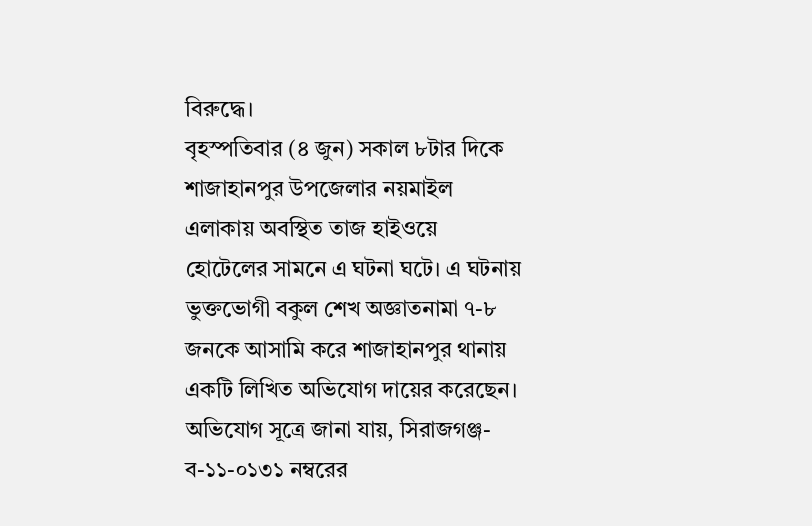বিরুদ্ধে।
বৃহস্পতিবার (৪ জুন) সকাল ৮টার দিকে শাজাহানপুর উপজেলার নয়মাইল এলাকায় অবস্থিত তাজ হাইওয়ে হোটেলের সামনে এ ঘটনা ঘটে। এ ঘটনায় ভুক্তভোগী বকুল শেখ অজ্ঞাতনামা ৭-৮ জনকে আসামি করে শাজাহানপুর থানায় একটি লিখিত অভিযোগ দায়ের করেছেন।
অভিযোগ সূত্রে জানা যায়, সিরাজগঞ্জ-ব-১১-০১৩১ নম্বরের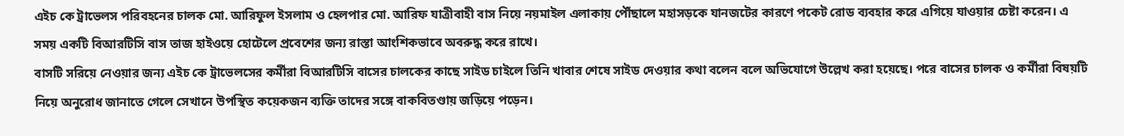এইচ কে ট্রাভেলস পরিবহনের চালক মো. আরিফুল ইসলাম ও হেলপার মো. আরিফ যাত্রীবাহী বাস নিয়ে নয়মাইল এলাকায় পৌঁছালে মহাসড়কে যানজটের কারণে পকেট রোড ব্যবহার করে এগিয়ে যাওয়ার চেষ্টা করেন। এ সময় একটি বিআরটিসি বাস তাজ হাইওয়ে হোটেলে প্রবেশের জন্য রাস্তা আংশিকভাবে অবরুদ্ধ করে রাখে।
বাসটি সরিয়ে নেওয়ার জন্য এইচ কে ট্রাভেলসের কর্মীরা বিআরটিসি বাসের চালকের কাছে সাইড চাইলে তিনি খাবার শেষে সাইড দেওয়ার কথা বলেন বলে অভিযোগে উল্লেখ করা হয়েছে। পরে বাসের চালক ও কর্মীরা বিষয়টি নিয়ে অনুরোধ জানাতে গেলে সেখানে উপস্থিত কয়েকজন ব্যক্তি তাদের সঙ্গে বাকবিতণ্ডায় জড়িয়ে পড়েন।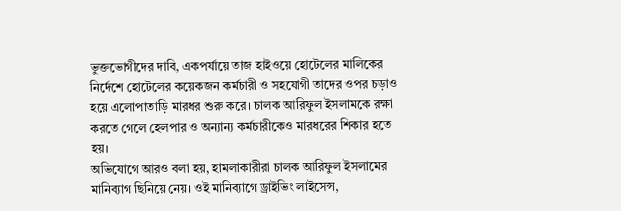ভুক্তভোগীদের দাবি, একপর্যায়ে তাজ হাইওয়ে হোটেলের মালিকের নির্দেশে হোটেলের কয়েকজন কর্মচারী ও সহযোগী তাদের ওপর চড়াও হয়ে এলোপাতাড়ি মারধর শুরু করে। চালক আরিফুল ইসলামকে রক্ষা করতে গেলে হেলপার ও অন্যান্য কর্মচারীকেও মারধরের শিকার হতে হয়।
অভিযোগে আরও বলা হয়, হামলাকারীরা চালক আরিফুল ইসলামের মানিব্যাগ ছিনিয়ে নেয়। ওই মানিব্যাগে ড্রাইভিং লাইসেন্স,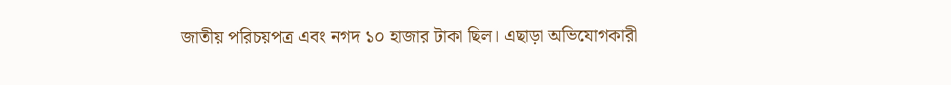জাতীয় পরিচয়পত্র এবং নগদ ১০ হাজার টাকা ছিল। এছাড়া অভিযোগকারী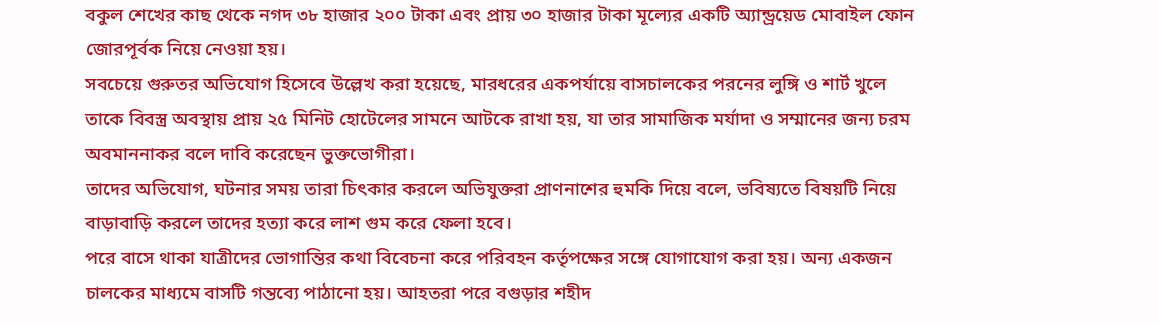বকুল শেখের কাছ থেকে নগদ ৩৮ হাজার ২০০ টাকা এবং প্রায় ৩০ হাজার টাকা মূল্যের একটি অ্যান্ড্রয়েড মোবাইল ফোন জোরপূর্বক নিয়ে নেওয়া হয়।
সবচেয়ে গুরুতর অভিযোগ হিসেবে উল্লেখ করা হয়েছে, মারধরের একপর্যায়ে বাসচালকের পরনের লুঙ্গি ও শার্ট খুলে তাকে বিবস্ত্র অবস্থায় প্রায় ২৫ মিনিট হোটেলের সামনে আটকে রাখা হয়, যা তার সামাজিক মর্যাদা ও সম্মানের জন্য চরম অবমাননাকর বলে দাবি করেছেন ভুক্তভোগীরা।
তাদের অভিযোগ, ঘটনার সময় তারা চিৎকার করলে অভিযুক্তরা প্রাণনাশের হুমকি দিয়ে বলে, ভবিষ্যতে বিষয়টি নিয়ে বাড়াবাড়ি করলে তাদের হত্যা করে লাশ গুম করে ফেলা হবে।
পরে বাসে থাকা যাত্রীদের ভোগান্তির কথা বিবেচনা করে পরিবহন কর্তৃপক্ষের সঙ্গে যোগাযোগ করা হয়। অন্য একজন চালকের মাধ্যমে বাসটি গন্তব্যে পাঠানো হয়। আহতরা পরে বগুড়ার শহীদ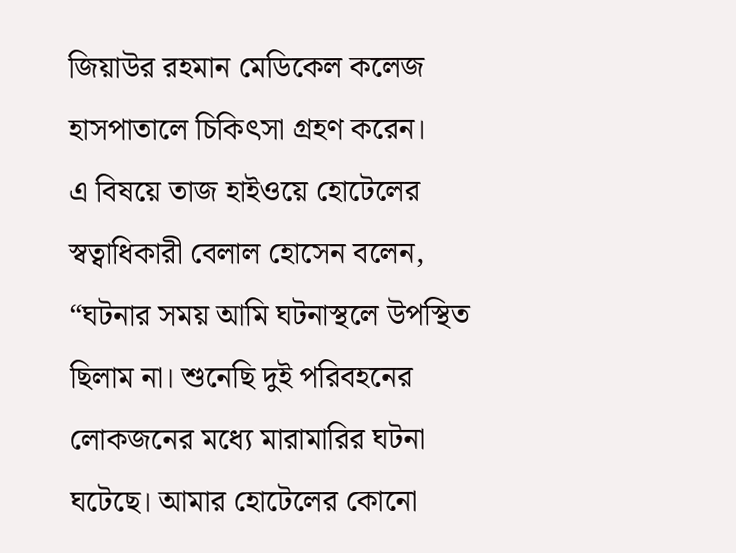জিয়াউর রহমান মেডিকেল কলেজ হাসপাতালে চিকিৎসা গ্রহণ করেন।
এ বিষয়ে তাজ হাইওয়ে হোটেলের স্বত্বাধিকারী বেলাল হোসেন বলেন, “ঘটনার সময় আমি ঘটনাস্থলে উপস্থিত ছিলাম না। শুনেছি দুই পরিবহনের লোকজনের মধ্যে মারামারির ঘটনা ঘটেছে। আমার হোটেলের কোনো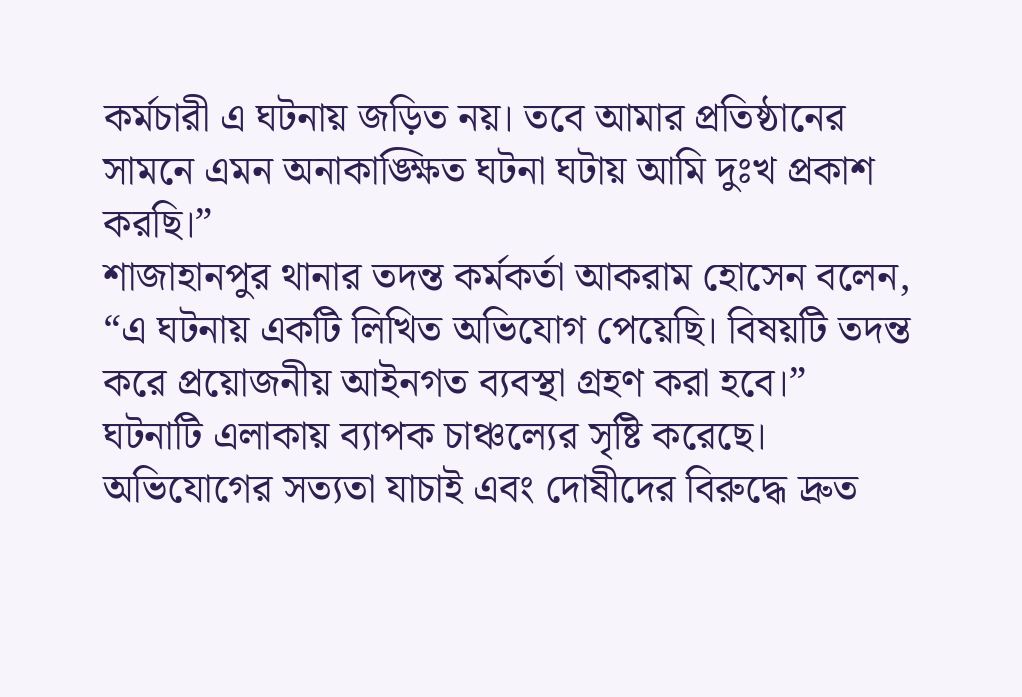কর্মচারী এ ঘটনায় জড়িত নয়। তবে আমার প্রতিষ্ঠানের সামনে এমন অনাকাঙ্ক্ষিত ঘটনা ঘটায় আমি দুঃখ প্রকাশ করছি।”
শাজাহানপুর থানার তদন্ত কর্মকর্তা আকরাম হোসেন বলেন, “এ ঘটনায় একটি লিখিত অভিযোগ পেয়েছি। বিষয়টি তদন্ত করে প্রয়োজনীয় আইনগত ব্যবস্থা গ্রহণ করা হবে।”
ঘটনাটি এলাকায় ব্যাপক চাঞ্চল্যের সৃষ্টি করেছে। অভিযোগের সত্যতা যাচাই এবং দোষীদের বিরুদ্ধে দ্রুত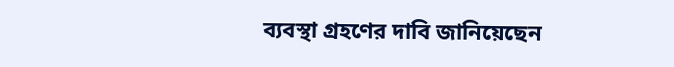ব্যবস্থা গ্রহণের দাবি জানিয়েছেন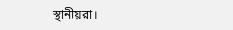স্থানীয়রা।